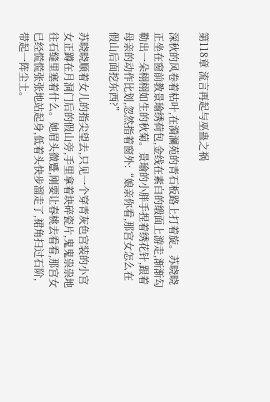第118章 流言再起与巫蛊之祸

深秋的风卷着枯叶,在漪澜苑的青石板路上打着旋。苏晓晓正坐在窗前教景瑜绣荷包,金线在素白的缎面上游走,渐渐勾勒出一朵栩栩如生的秋菊。景瑜的小胖手捏着绣花针,跟着母亲的动作比划,忽然指着窗外:“娘亲你看,那宫女怎么在假山后面挖东西?”

苏晓晓顺着女儿的指尖望去,只见一个穿青灰色宫装的小宫女正蹲在月洞门后的假山旁,手里拿着块碎瓷片,鬼鬼祟祟地往石缝里塞着什么。她眉头微蹙,刚要让春桃去看看,那宫女已经慌慌张张地站起身,低着头快步溜走了,裙角扫过石阶,带起一阵尘土。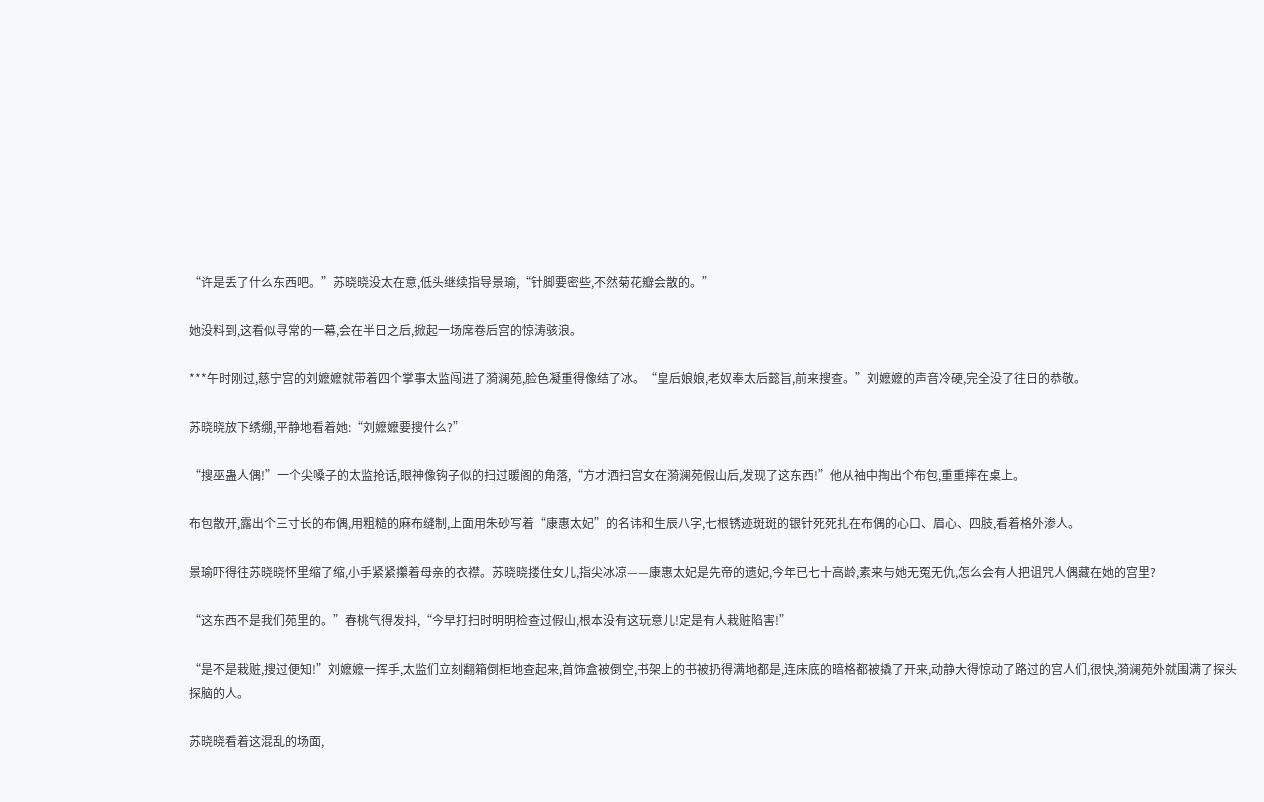“许是丢了什么东西吧。”苏晓晓没太在意,低头继续指导景瑜,“针脚要密些,不然菊花瓣会散的。”

她没料到,这看似寻常的一幕,会在半日之后,掀起一场席卷后宫的惊涛骇浪。

***午时刚过,慈宁宫的刘嬷嬷就带着四个掌事太监闯进了漪澜苑,脸色凝重得像结了冰。“皇后娘娘,老奴奉太后懿旨,前来搜查。”刘嬷嬷的声音冷硬,完全没了往日的恭敬。

苏晓晓放下绣绷,平静地看着她:“刘嬷嬷要搜什么?”

“搜巫蛊人偶!”一个尖嗓子的太监抢话,眼神像钩子似的扫过暖阁的角落,“方才洒扫宫女在漪澜苑假山后,发现了这东西!”他从袖中掏出个布包,重重摔在桌上。

布包散开,露出个三寸长的布偶,用粗糙的麻布缝制,上面用朱砂写着“康惠太妃”的名讳和生辰八字,七根锈迹斑斑的银针死死扎在布偶的心口、眉心、四肢,看着格外渗人。

景瑜吓得往苏晓晓怀里缩了缩,小手紧紧攥着母亲的衣襟。苏晓晓搂住女儿,指尖冰凉——康惠太妃是先帝的遗妃,今年已七十高龄,素来与她无冤无仇,怎么会有人把诅咒人偶藏在她的宫里?

“这东西不是我们苑里的。”春桃气得发抖,“今早打扫时明明检查过假山,根本没有这玩意儿!定是有人栽赃陷害!”

“是不是栽赃,搜过便知!”刘嬷嬷一挥手,太监们立刻翻箱倒柜地查起来,首饰盒被倒空,书架上的书被扔得满地都是,连床底的暗格都被撬了开来,动静大得惊动了路过的宫人们,很快,漪澜苑外就围满了探头探脑的人。

苏晓晓看着这混乱的场面,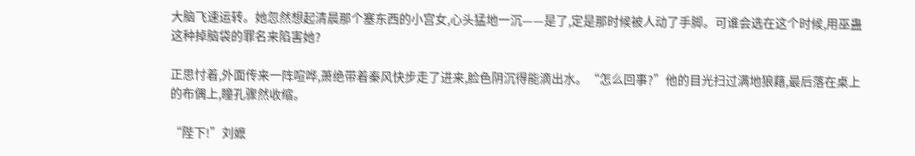大脑飞速运转。她忽然想起清晨那个塞东西的小宫女,心头猛地一沉——是了,定是那时候被人动了手脚。可谁会选在这个时候,用巫蛊这种掉脑袋的罪名来陷害她?

正思忖着,外面传来一阵喧哗,萧绝带着秦风快步走了进来,脸色阴沉得能滴出水。“怎么回事?”他的目光扫过满地狼藉,最后落在桌上的布偶上,瞳孔骤然收缩。

“陛下!”刘嬷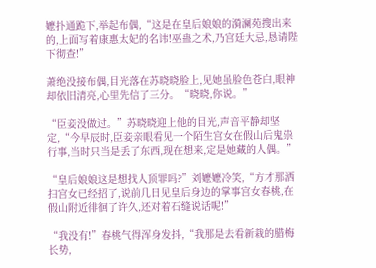嬷扑通跪下,举起布偶,“这是在皇后娘娘的漪澜苑搜出来的,上面写着康惠太妃的名讳!巫蛊之术,乃宫廷大忌,恳请陛下彻查!”

萧绝没接布偶,目光落在苏晓晓脸上,见她虽脸色苍白,眼神却依旧清亮,心里先信了三分。“晓晓,你说。”

“臣妾没做过。”苏晓晓迎上他的目光,声音平静却坚定,“今早辰时,臣妾亲眼看见一个陌生宫女在假山后鬼祟行事,当时只当是丢了东西,现在想来,定是她藏的人偶。”

“皇后娘娘这是想找人顶罪吗?”刘嬷嬷冷笑,“方才那洒扫宫女已经招了,说前几日见皇后身边的掌事宫女春桃,在假山附近徘徊了许久,还对着石缝说话呢!”

“我没有!”春桃气得浑身发抖,“我那是去看新栽的腊梅长势,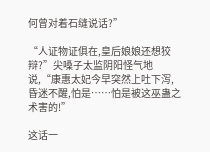何曾对着石缝说话?”

“人证物证俱在,皇后娘娘还想狡辩?”尖嗓子太监阴阳怪气地说,“康惠太妃今早突然上吐下泻,昏迷不醒,怕是……怕是被这巫蛊之术害的!”

这话一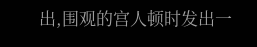出,围观的宫人顿时发出一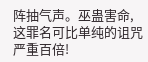阵抽气声。巫蛊害命,这罪名可比单纯的诅咒严重百倍!